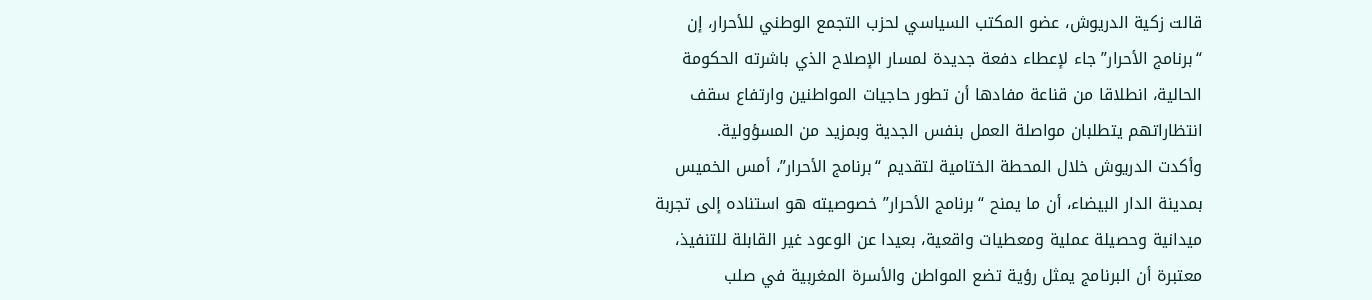قالت زكية الدريوش، عضو المكتب السياسي لحزب التجمع الوطني للأحرار، إن “برنامج الأحرار” جاء لإعطاء دفعة جديدة لمسار الإصلاح الذي باشرته الحكومة الحالية، انطلاقا من قناعة مفادها أن تطور حاجيات المواطنين وارتفاع سقف انتظاراتهم يتطلبان مواصلة العمل بنفس الجدية وبمزيد من المسؤولية.
وأكدت الدريوش خلال المحطة الختامية لتقديم “برنامج الأحرار”، أمس الخميس بمدينة الدار البيضاء، أن ما يمنح “برنامج الأحرار” خصوصيته هو استناده إلى تجربة ميدانية وحصيلة عملية ومعطيات واقعية، بعيدا عن الوعود غير القابلة للتنفيذ، معتبرة أن البرنامج يمثل رؤية تضع المواطن والأسرة المغربية في صلب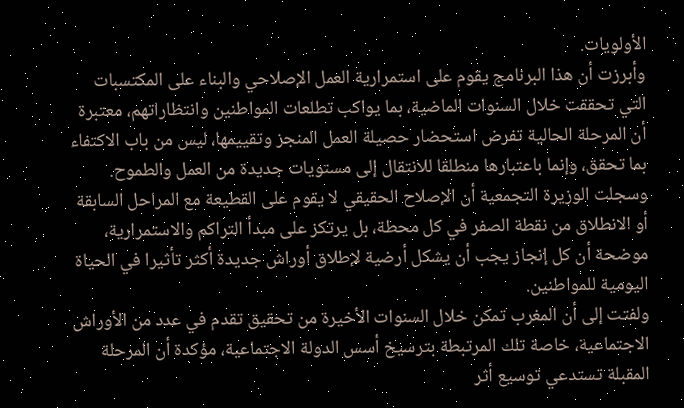الأولويات.
وأبرزت أن هذا البرنامج يقوم على استمرارية العمل الإصلاحي والبناء على المكتسبات التي تحققت خلال السنوات الماضية، بما يواكب تطلعات المواطنين وانتظاراتهم، معتبرة أن المرحلة الحالية تفرض استحضار حصيلة العمل المنجز وتقييمها، ليس من باب الاكتفاء بما تحقق، وإنما باعتبارها منطلقا للانتقال إلى مستويات جديدة من العمل والطموح.
وسجلت الوزيرة التجمعية أن الإصلاح الحقيقي لا يقوم على القطيعة مع المراحل السابقة أو الانطلاق من نقطة الصفر في كل محطة، بل يرتكز على مبدأ التراكم والاستمرارية، موضحة أن كل إنجاز يجب أن يشكل أرضية لإطلاق أوراش جديدة أكثر تأثيرا في الحياة اليومية للمواطنين.
ولفتت إلى أن المغرب تمكن خلال السنوات الأخيرة من تحقيق تقدم في عدد من الأوراش الاجتماعية، خاصة تلك المرتبطة بترسيخ أسس الدولة الاجتماعية، مؤكدة أن المرحلة المقبلة تستدعي توسيع أثر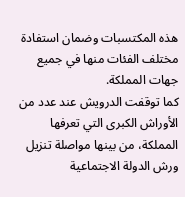هذه المكتسبات وضمان استفادة مختلف الفئات منها في جميع جهات المملكة.
كما توقفت الدرويش عند عدد من الأوراش الكبرى التي تعرفها المملكة، من بينها مواصلة تنزيل ورش الدولة الاجتماعية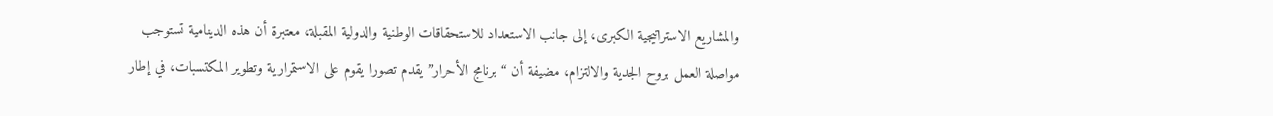والمشاريع الاستراتيجية الكبرى، إلى جانب الاستعداد للاستحقاقات الوطنية والدولية المقبلة، معتبرة أن هذه الدينامية تستوجب مواصلة العمل بروح الجدية والالتزام، مضيفة أن “برنامج الأحرار” يقدم تصورا يقوم على الاستمرارية وتطوير المكتسبات، في إطار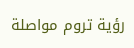رؤية تروم مواصلة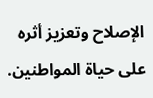الإصلاح وتعزيز أثره على حياة المواطنين.